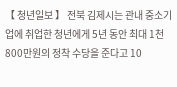【 청년일보 】 전북 김제시는 관내 중소기업에 취업한 청년에게 5년 동안 최대 1천800만원의 정착 수당을 준다고 10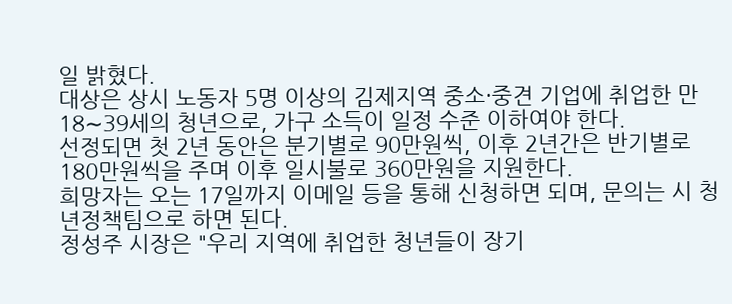일 밝혔다.
대상은 상시 노동자 5명 이상의 김제지역 중소·중견 기업에 취업한 만 18∼39세의 청년으로, 가구 소득이 일정 수준 이하여야 한다.
선정되면 첫 2년 동안은 분기별로 90만원씩, 이후 2년간은 반기별로 180만원씩을 주며 이후 일시불로 360만원을 지원한다.
희망자는 오는 17일까지 이메일 등을 통해 신청하면 되며, 문의는 시 청년정책팀으로 하면 된다.
정성주 시장은 "우리 지역에 취업한 청년들이 장기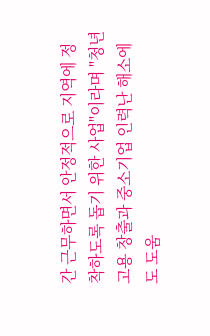간 근무하면서 안정적으로 지역에 정착하도록 돕기 위한 사업"이라며 "청년 고용 창출과 중소기업 인력난 해소에도 도움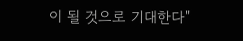이 될 것으로 기대한다"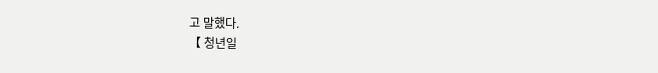고 말했다.
【 청년일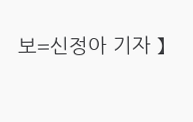보=신정아 기자 】